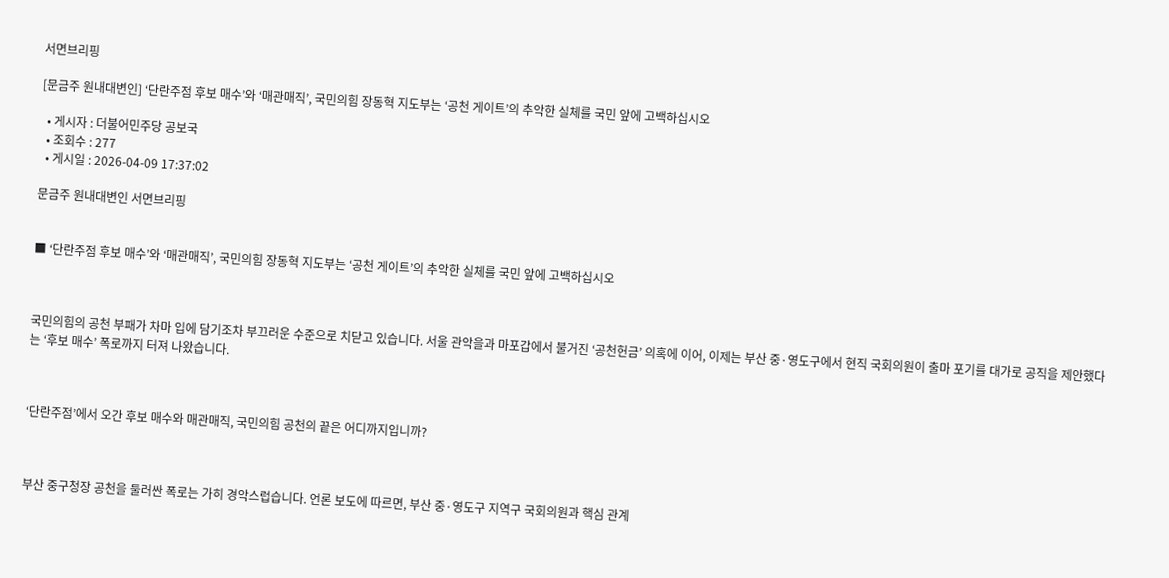서면브리핑

[문금주 원내대변인] ‘단란주점 후보 매수’와 ‘매관매직’, 국민의힘 장동혁 지도부는 ‘공천 게이트’의 추악한 실체를 국민 앞에 고백하십시오

  • 게시자 : 더불어민주당 공보국
  • 조회수 : 277
  • 게시일 : 2026-04-09 17:37:02

문금주 원내대변인 서면브리핑


■ ‘단란주점 후보 매수’와 ‘매관매직’, 국민의힘 장동혁 지도부는 ‘공천 게이트’의 추악한 실체를 국민 앞에 고백하십시오



국민의힘의 공천 부패가 차마 입에 담기조차 부끄러운 수준으로 치닫고 있습니다. 서울 관악을과 마포갑에서 불거진 ‘공천헌금’ 의혹에 이어, 이제는 부산 중·영도구에서 현직 국회의원이 출마 포기를 대가로 공직을 제안했다는 ‘후보 매수’ 폭로까지 터져 나왔습니다.



‘단란주점’에서 오간 후보 매수와 매관매직, 국민의힘 공천의 끝은 어디까지입니까?



부산 중구청장 공천을 둘러싼 폭로는 가히 경악스럽습니다. 언론 보도에 따르면, 부산 중·영도구 지역구 국회의원과 핵심 관계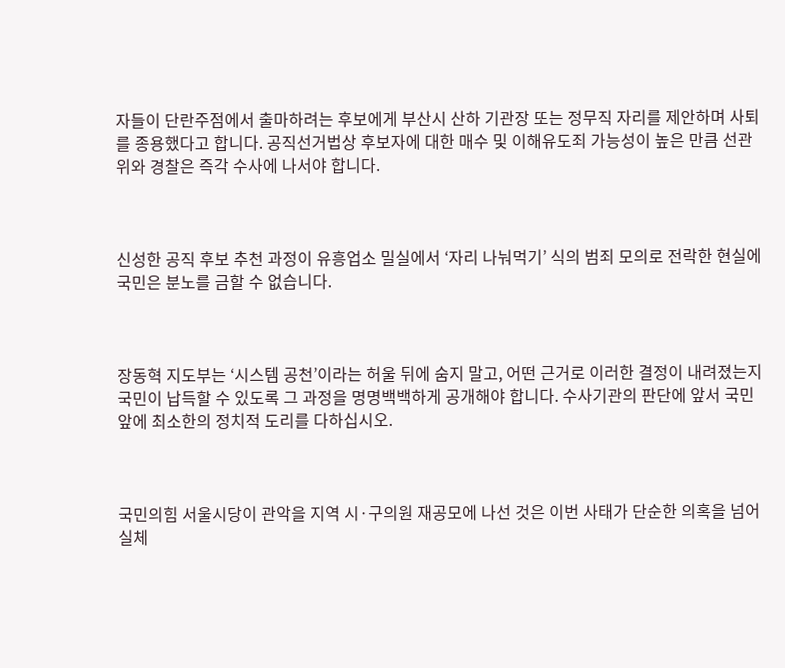자들이 단란주점에서 출마하려는 후보에게 부산시 산하 기관장 또는 정무직 자리를 제안하며 사퇴를 종용했다고 합니다. 공직선거법상 후보자에 대한 매수 및 이해유도죄 가능성이 높은 만큼 선관위와 경찰은 즉각 수사에 나서야 합니다.



신성한 공직 후보 추천 과정이 유흥업소 밀실에서 ‘자리 나눠먹기’ 식의 범죄 모의로 전락한 현실에 국민은 분노를 금할 수 없습니다.



장동혁 지도부는 ‘시스템 공천’이라는 허울 뒤에 숨지 말고, 어떤 근거로 이러한 결정이 내려졌는지 국민이 납득할 수 있도록 그 과정을 명명백백하게 공개해야 합니다. 수사기관의 판단에 앞서 국민 앞에 최소한의 정치적 도리를 다하십시오.



국민의힘 서울시당이 관악을 지역 시·구의원 재공모에 나선 것은 이번 사태가 단순한 의혹을 넘어 실체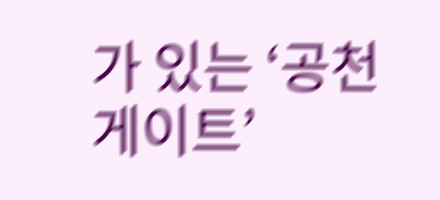가 있는 ‘공천 게이트’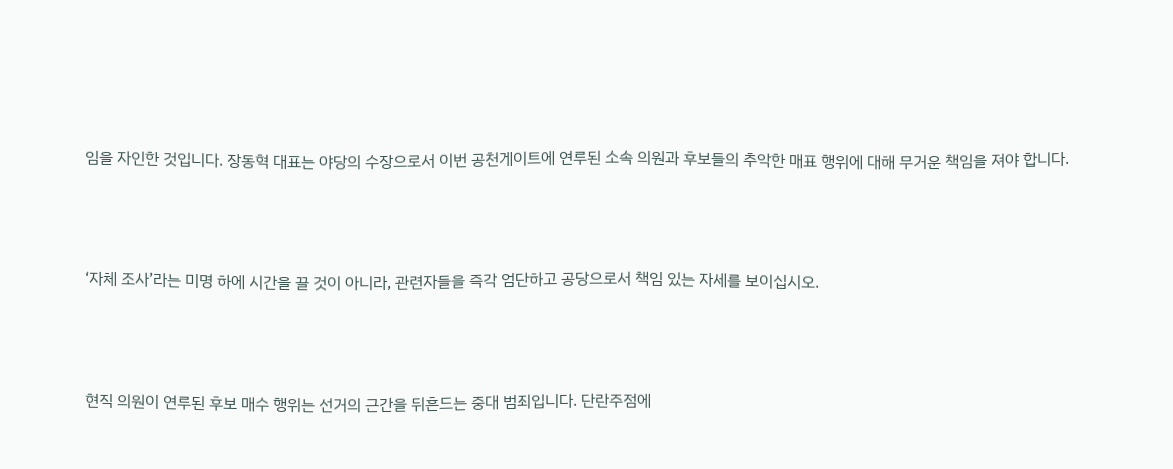임을 자인한 것입니다. 장동혁 대표는 야당의 수장으로서 이번 공천게이트에 연루된 소속 의원과 후보들의 추악한 매표 행위에 대해 무거운 책임을 져야 합니다.



‘자체 조사’라는 미명 하에 시간을 끌 것이 아니라, 관련자들을 즉각 엄단하고 공당으로서 책임 있는 자세를 보이십시오.



현직 의원이 연루된 후보 매수 행위는 선거의 근간을 뒤흔드는 중대 범죄입니다. 단란주점에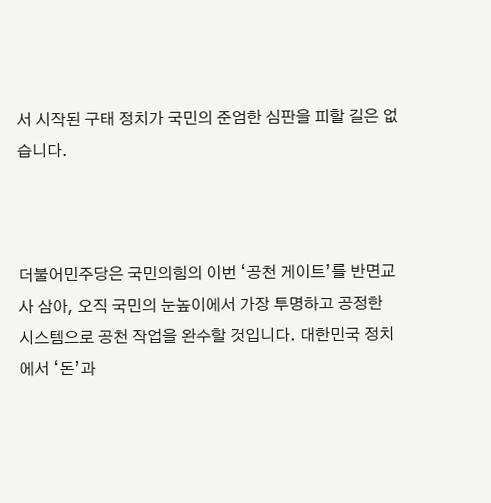서 시작된 구태 정치가 국민의 준엄한 심판을 피할 길은 없습니다.



더불어민주당은 국민의힘의 이번 ‘공천 게이트’를 반면교사 삼아, 오직 국민의 눈높이에서 가장 투명하고 공정한 시스템으로 공천 작업을 완수할 것입니다. 대한민국 정치에서 ‘돈’과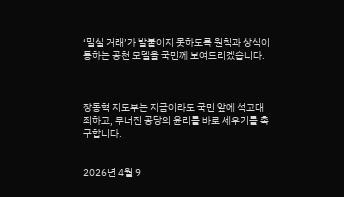‘밀실 거래’가 발붙이지 못하도록 원칙과 상식이 통하는 공천 모델을 국민께 보여드리겠습니다.



장동혁 지도부는 지금이라도 국민 앞에 석고대죄하고, 무너진 공당의 윤리를 바로 세우기를 촉구합니다.


2026년 4월 9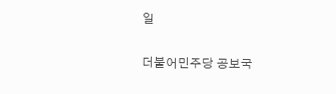일

더불어민주당 공보국